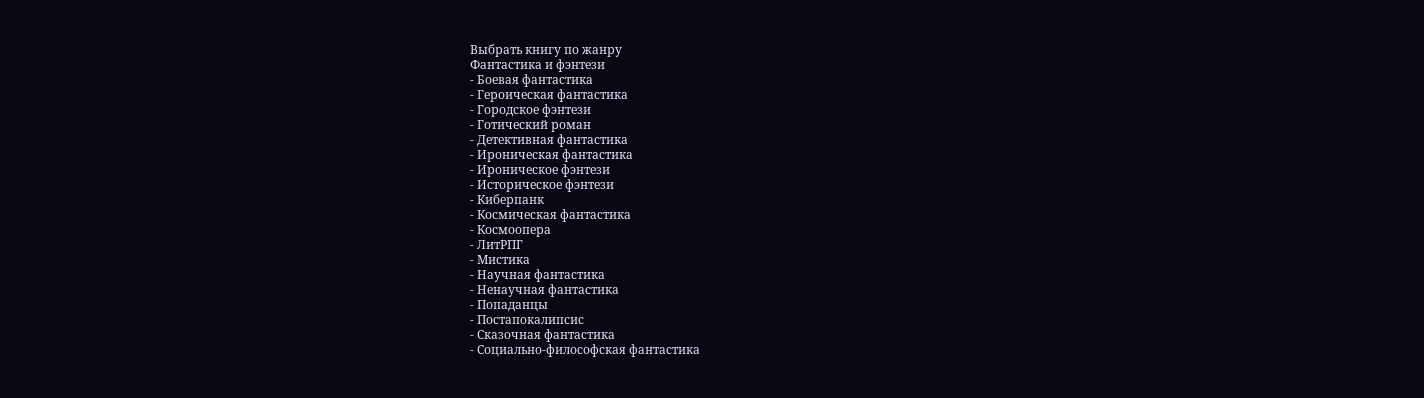Выбрать книгу по жанру
Фантастика и фэнтези
- Боевая фантастика
- Героическая фантастика
- Городское фэнтези
- Готический роман
- Детективная фантастика
- Ироническая фантастика
- Ироническое фэнтези
- Историческое фэнтези
- Киберпанк
- Космическая фантастика
- Космоопера
- ЛитРПГ
- Мистика
- Научная фантастика
- Ненаучная фантастика
- Попаданцы
- Постапокалипсис
- Сказочная фантастика
- Социально-философская фантастика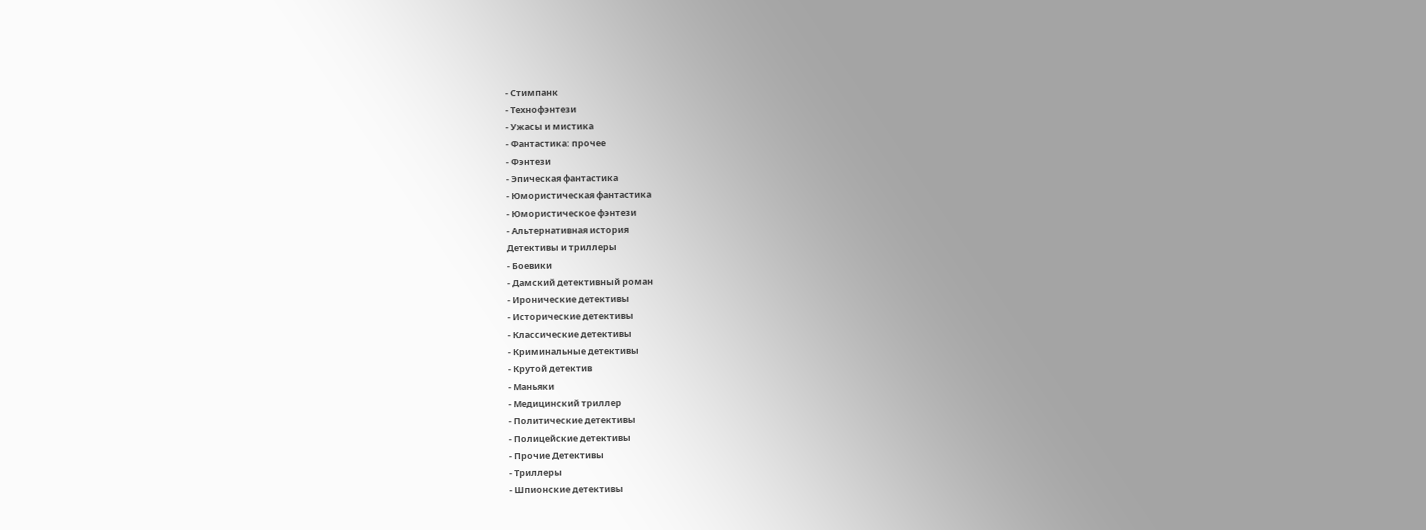- Стимпанк
- Технофэнтези
- Ужасы и мистика
- Фантастика: прочее
- Фэнтези
- Эпическая фантастика
- Юмористическая фантастика
- Юмористическое фэнтези
- Альтернативная история
Детективы и триллеры
- Боевики
- Дамский детективный роман
- Иронические детективы
- Исторические детективы
- Классические детективы
- Криминальные детективы
- Крутой детектив
- Маньяки
- Медицинский триллер
- Политические детективы
- Полицейские детективы
- Прочие Детективы
- Триллеры
- Шпионские детективы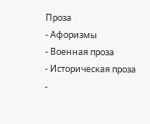Проза
- Афоризмы
- Военная проза
- Историческая проза
-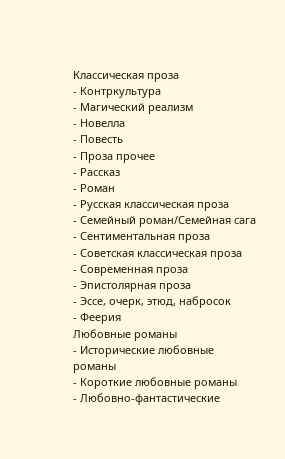Классическая проза
- Контркультура
- Магический реализм
- Новелла
- Повесть
- Проза прочее
- Рассказ
- Роман
- Русская классическая проза
- Семейный роман/Семейная сага
- Сентиментальная проза
- Советская классическая проза
- Современная проза
- Эпистолярная проза
- Эссе, очерк, этюд, набросок
- Феерия
Любовные романы
- Исторические любовные романы
- Короткие любовные романы
- Любовно-фантастические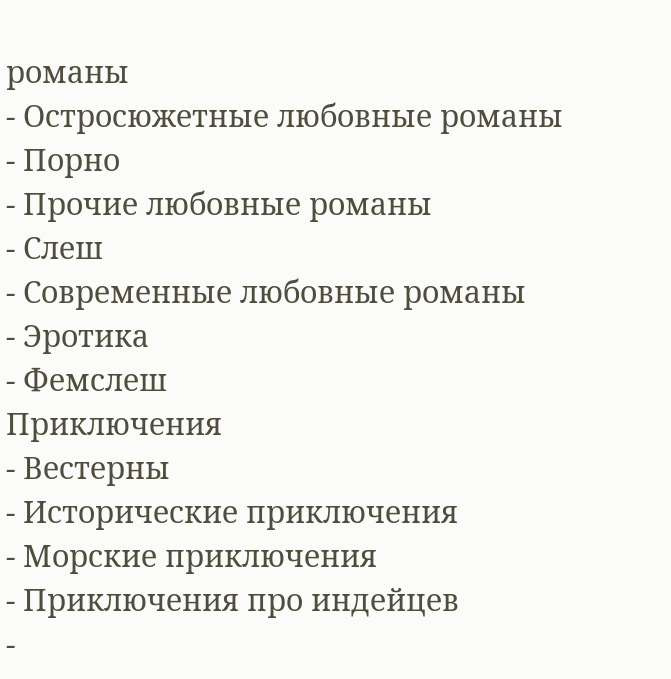романы
- Остросюжетные любовные романы
- Порно
- Прочие любовные романы
- Слеш
- Современные любовные романы
- Эротика
- Фемслеш
Приключения
- Вестерны
- Исторические приключения
- Морские приключения
- Приключения про индейцев
-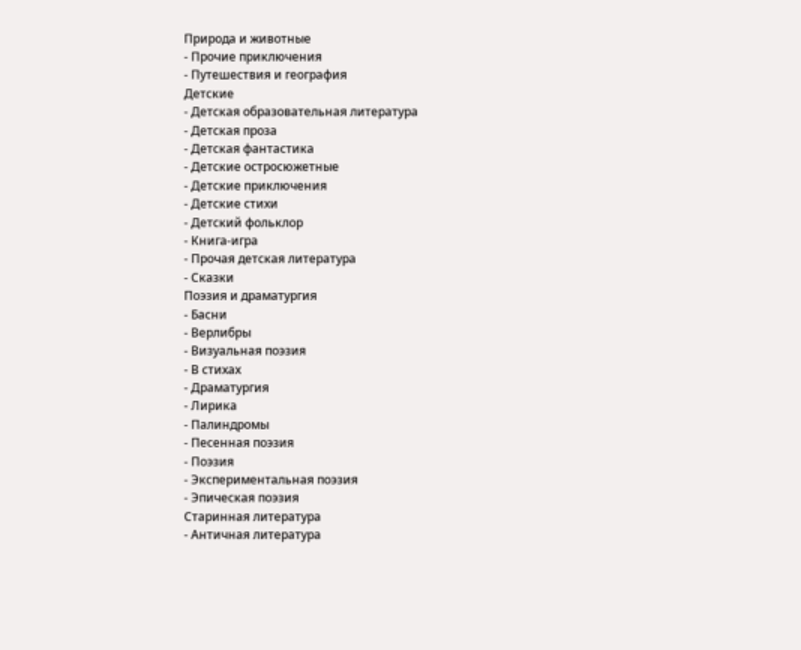Природа и животные
- Прочие приключения
- Путешествия и география
Детские
- Детская образовательная литература
- Детская проза
- Детская фантастика
- Детские остросюжетные
- Детские приключения
- Детские стихи
- Детский фольклор
- Книга-игра
- Прочая детская литература
- Сказки
Поэзия и драматургия
- Басни
- Верлибры
- Визуальная поэзия
- В стихах
- Драматургия
- Лирика
- Палиндромы
- Песенная поэзия
- Поэзия
- Экспериментальная поэзия
- Эпическая поэзия
Старинная литература
- Античная литература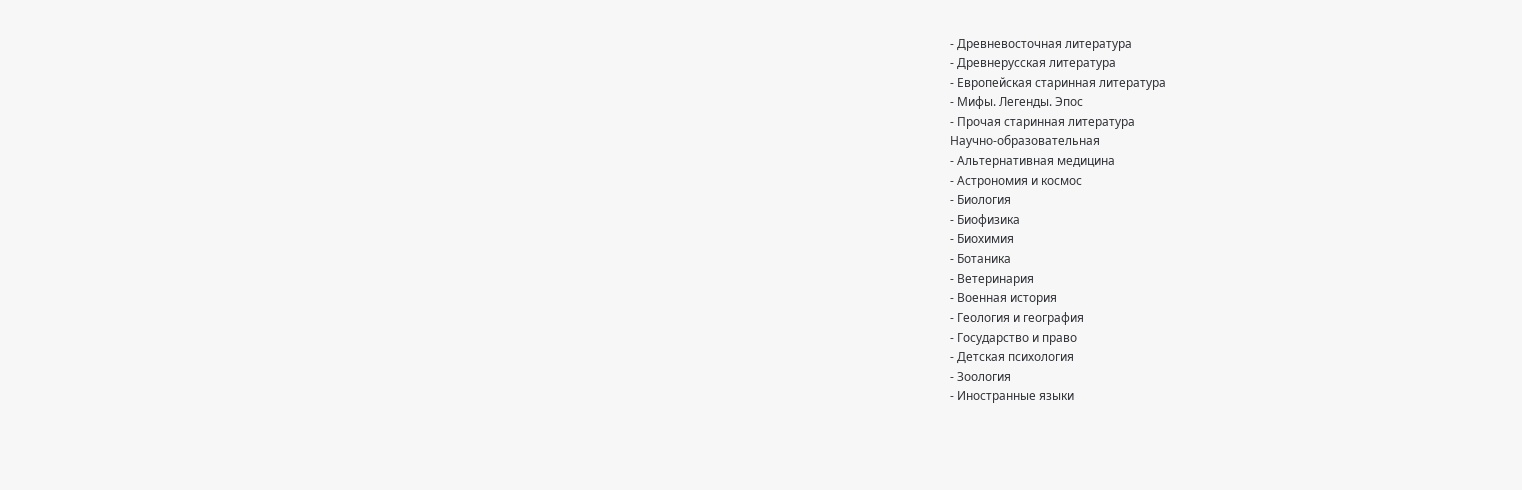- Древневосточная литература
- Древнерусская литература
- Европейская старинная литература
- Мифы. Легенды. Эпос
- Прочая старинная литература
Научно-образовательная
- Альтернативная медицина
- Астрономия и космос
- Биология
- Биофизика
- Биохимия
- Ботаника
- Ветеринария
- Военная история
- Геология и география
- Государство и право
- Детская психология
- Зоология
- Иностранные языки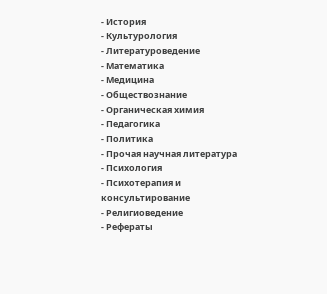- История
- Культурология
- Литературоведение
- Математика
- Медицина
- Обществознание
- Органическая химия
- Педагогика
- Политика
- Прочая научная литература
- Психология
- Психотерапия и консультирование
- Религиоведение
- Рефераты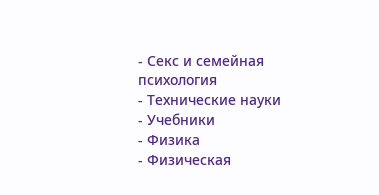- Секс и семейная психология
- Технические науки
- Учебники
- Физика
- Физическая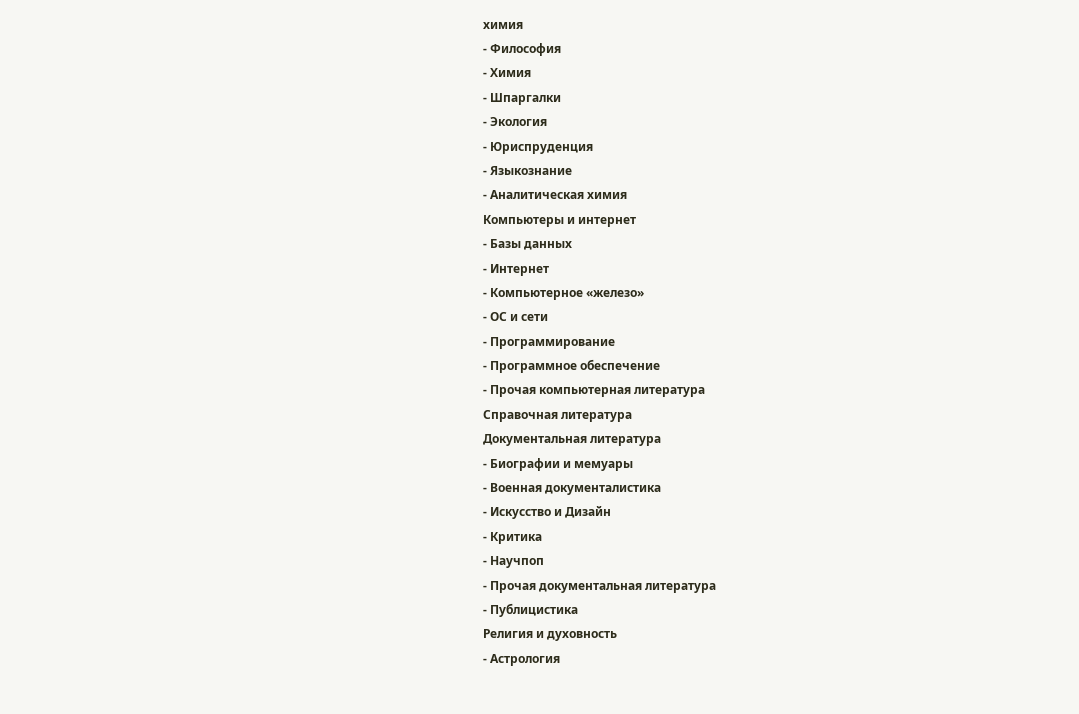химия
- Философия
- Химия
- Шпаргалки
- Экология
- Юриспруденция
- Языкознание
- Аналитическая химия
Компьютеры и интернет
- Базы данных
- Интернет
- Компьютерное «железо»
- ОС и сети
- Программирование
- Программное обеспечение
- Прочая компьютерная литература
Справочная литература
Документальная литература
- Биографии и мемуары
- Военная документалистика
- Искусство и Дизайн
- Критика
- Научпоп
- Прочая документальная литература
- Публицистика
Религия и духовность
- Астрология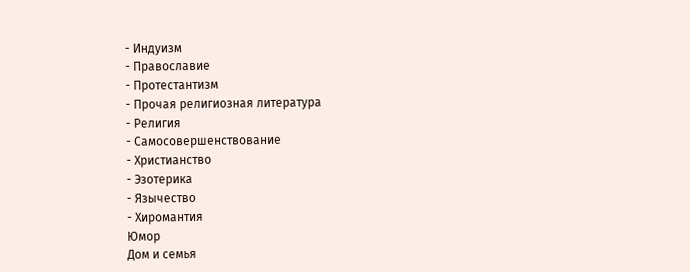- Индуизм
- Православие
- Протестантизм
- Прочая религиозная литература
- Религия
- Самосовершенствование
- Христианство
- Эзотерика
- Язычество
- Хиромантия
Юмор
Дом и семья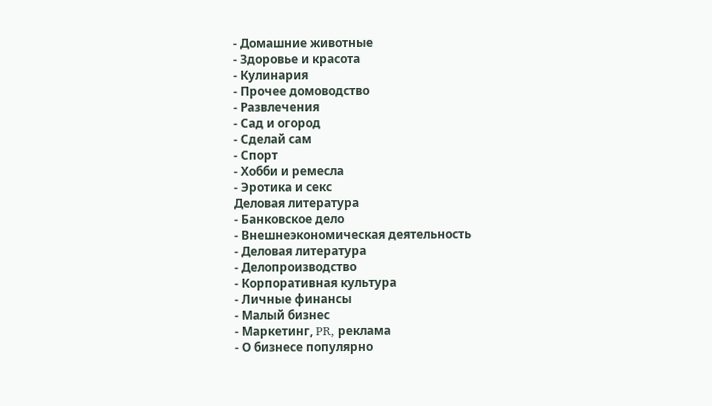- Домашние животные
- Здоровье и красота
- Кулинария
- Прочее домоводство
- Развлечения
- Сад и огород
- Сделай сам
- Спорт
- Хобби и ремесла
- Эротика и секс
Деловая литература
- Банковское дело
- Внешнеэкономическая деятельность
- Деловая литература
- Делопроизводство
- Корпоративная культура
- Личные финансы
- Малый бизнес
- Маркетинг, PR, реклама
- О бизнесе популярно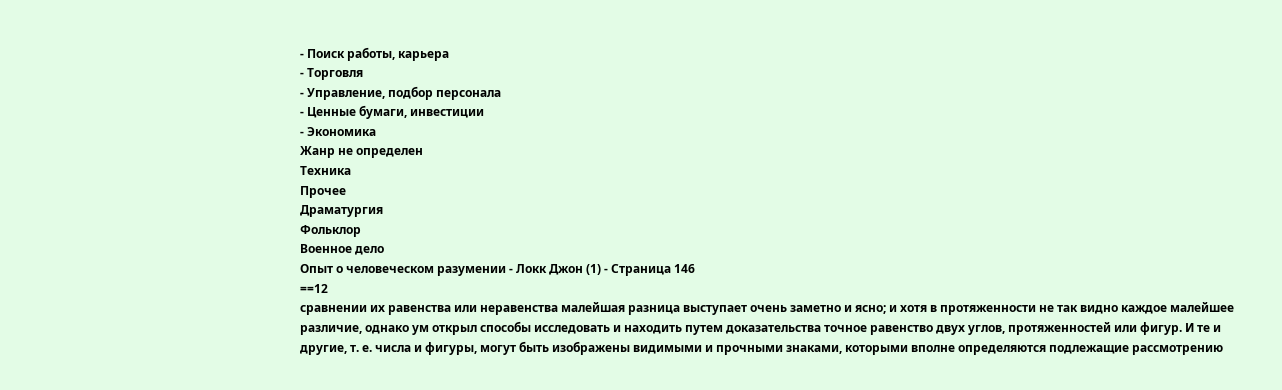- Поиск работы, карьера
- Торговля
- Управление, подбор персонала
- Ценные бумаги, инвестиции
- Экономика
Жанр не определен
Техника
Прочее
Драматургия
Фольклор
Военное дело
Опыт о человеческом разумении - Локк Джон (1) - Страница 146
==12
сравнении их равенства или неравенства малейшая разница выступает очень заметно и ясно; и хотя в протяженности не так видно каждое малейшее различие, однако ум открыл способы исследовать и находить путем доказательства точное равенство двух углов, протяженностей или фигур. И те и другие, т. е. числа и фигуры, могут быть изображены видимыми и прочными знаками, которыми вполне определяются подлежащие рассмотрению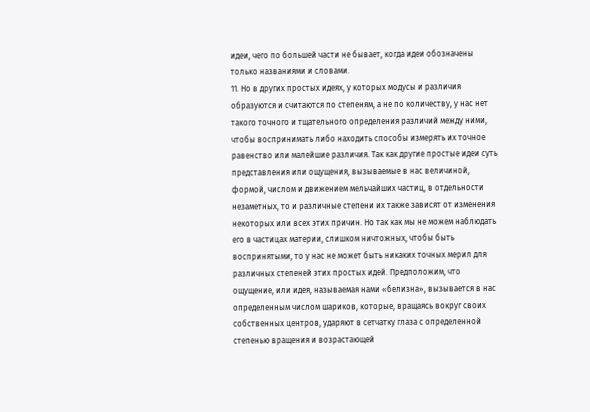идеи, чего по большей части не бывает, когда идеи обозначены только названиями и словами.
11. Но в других простых идеях, у которых модусы и различия образуются и считаются по степеням, а не по количеству, у нас нет такого точного и тщательного определения различий между ними, чтобы воспринимать либо находить способы измерять их точное равенство или малейшие различия. Так как другие простые идеи суть представления или ощущения, вызываемые в нас величиной, формой, числом и движением мельчайших частиц, в отдельности незаметных, то и различные степени их также зависят от изменения некоторых или всех этих причин. Но так как мы не можем наблюдать его в частицах материи, слишком ничтожных, чтобы быть воспринятыми, то у нас не может быть никаких точных мерил для различных степеней этих простых идей. Предположим, что ощущение, или идея, называемая нами «белизна», вызывается в нас определенным числом шариков, которые, вращаясь вокруг своих собственных центров, ударяют в сетчатку глаза с определенной степенью вращения и возрастающей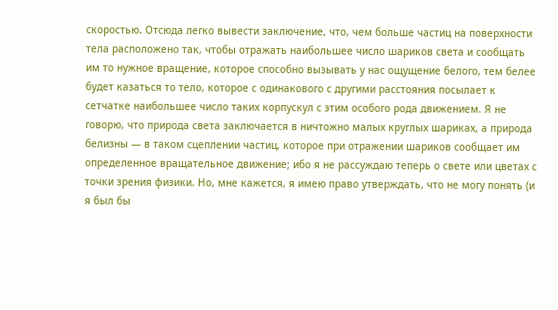скоростью. Отсюда легко вывести заключение, что, чем больше частиц на поверхности тела расположено так, чтобы отражать наибольшее число шариков света и сообщать им то нужное вращение, которое способно вызывать у нас ощущение белого, тем белее будет казаться то тело, которое с одинакового с другими расстояния посылает к сетчатке наибольшее число таких корпускул с этим особого рода движением. Я не говорю, что природа света заключается в ничтожно малых круглых шариках, а природа белизны — в таком сцеплении частиц, которое при отражении шариков сообщает им определенное вращательное движение; ибо я не рассуждаю теперь о свете или цветах с точки зрения физики. Но, мне кажется, я имею право утверждать, что не могу понять (и я был бы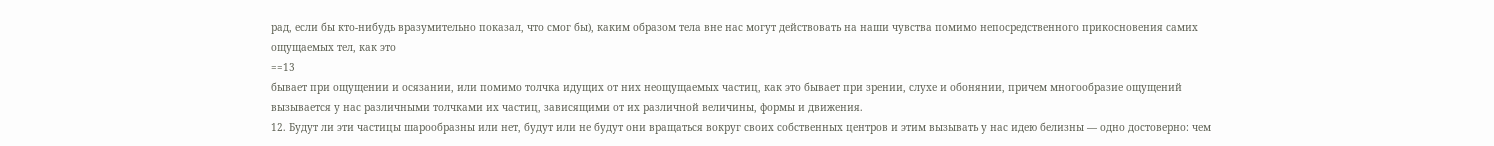рад, если бы кто-нибудь вразумительно показал, что смог бы), каким образом тела вне нас могут действовать на наши чувства помимо непосредственного прикосновения самих ощущаемых тел, как это
==13
бывает при ощущении и осязании, или помимо толчка идущих от них неощущаемых частиц, как это бывает при зрении, слухе и обонянии, причем многообразие ощущений вызывается у нас различными толчками их частиц, зависящими от их различной величины, формы и движения.
12. Будут ли эти частицы шарообразны или нет, будут или не будут они вращаться вокруг своих собственных центров и этим вызывать у нас идею белизны — одно достоверно: чем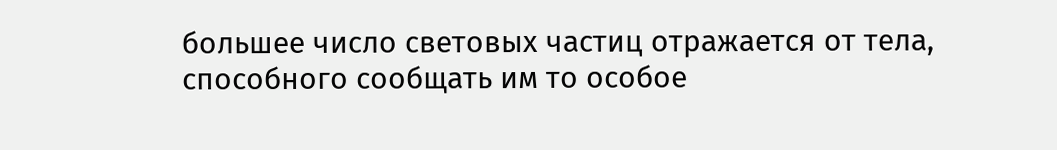большее число световых частиц отражается от тела, способного сообщать им то особое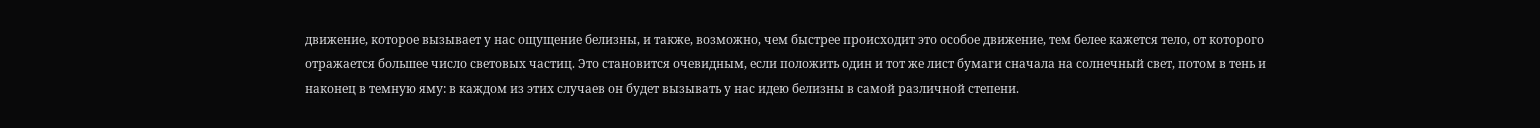движение, которое вызывает у нас ощущение белизны, и также, возможно, чем быстрее происходит это особое движение, тем белее кажется тело, от которого отражается большее число световых частиц. Это становится очевидным, если положить один и тот же лист бумаги сначала на солнечный свет, потом в тень и наконец в темную яму: в каждом из этих случаев он будет вызывать у нас идею белизны в самой различной степени.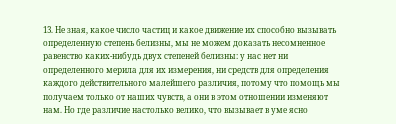13. Не зная, какое число частиц и какое движение их способно вызывать определенную степень белизны, мы не можем доказать несомненное равенство каких-нибудь двух степеней белизны: у нас нет ни определенного мерила для их измерения, ни средств для определения каждого действительного малейшего различия, потому что помощь мы получаем только от наших чувств, а они в этом отношении изменяют нам. Но где различие настолько велико, что вызывает в уме ясно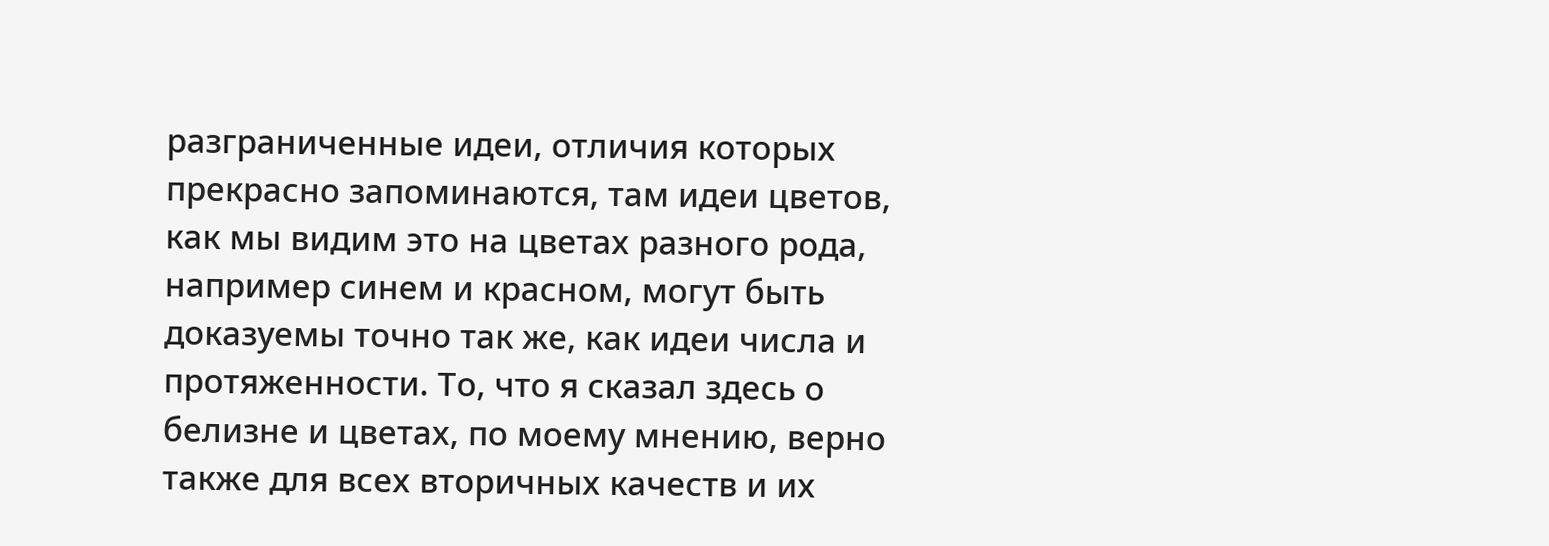разграниченные идеи, отличия которых прекрасно запоминаются, там идеи цветов, как мы видим это на цветах разного рода, например синем и красном, могут быть доказуемы точно так же, как идеи числа и протяженности. То, что я сказал здесь о белизне и цветах, по моему мнению, верно также для всех вторичных качеств и их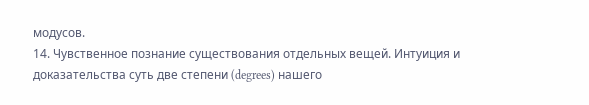модусов.
14. Чувственное познание существования отдельных вещей. Интуиция и доказательства суть две степени (degrees) нашего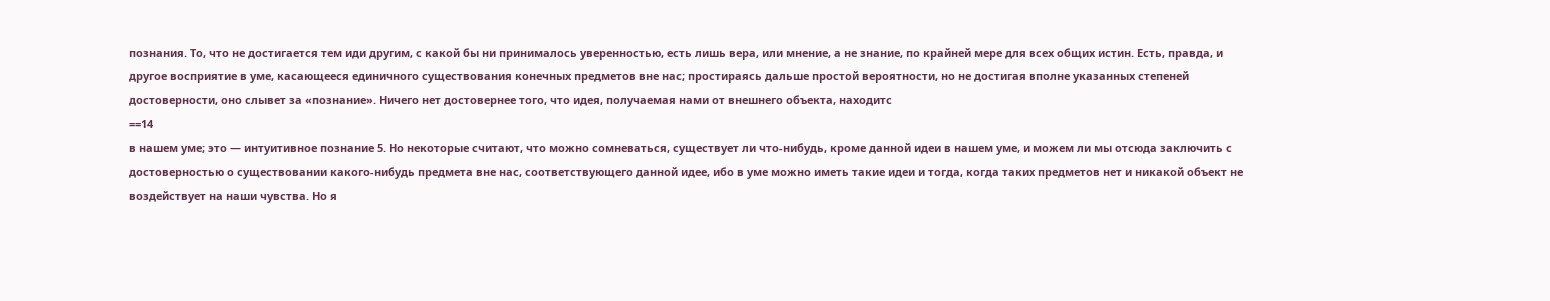познания. То, что не достигается тем иди другим, с какой бы ни принималось уверенностью, есть лишь вера, или мнение, а не знание, по крайней мере для всех общих истин. Есть, правда, и другое восприятие в уме, касающееся единичного существования конечных предметов вне нас; простираясь дальше простой вероятности, но не достигая вполне указанных степеней достоверности, оно слывет за «познание». Ничего нет достовернее того, что идея, получаемая нами от внешнего объекта, находитс
==14
в нашем уме; это — интуитивное познание 5. Но некоторые считают, что можно сомневаться, существует ли что-нибудь, кроме данной идеи в нашем уме, и можем ли мы отсюда заключить с достоверностью о существовании какого-нибудь предмета вне нас, соответствующего данной идее, ибо в уме можно иметь такие идеи и тогда, когда таких предметов нет и никакой объект не воздействует на наши чувства. Но я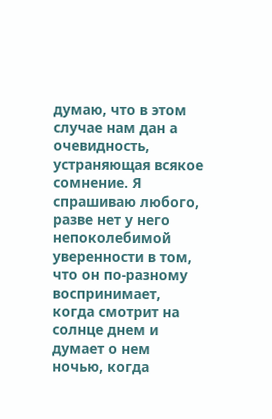думаю, что в этом случае нам дан а очевидность, устраняющая всякое сомнение. Я спрашиваю любого, разве нет у него непоколебимой уверенности в том, что он по-разному воспринимает, когда смотрит на солнце днем и думает о нем ночью, когда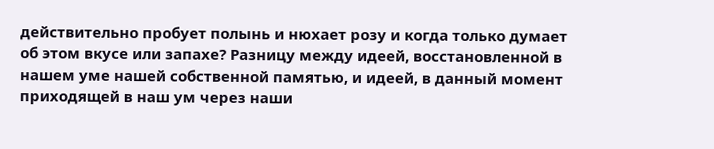действительно пробует полынь и нюхает розу и когда только думает об этом вкусе или запахе? Разницу между идеей, восстановленной в нашем уме нашей собственной памятью, и идеей, в данный момент приходящей в наш ум через наши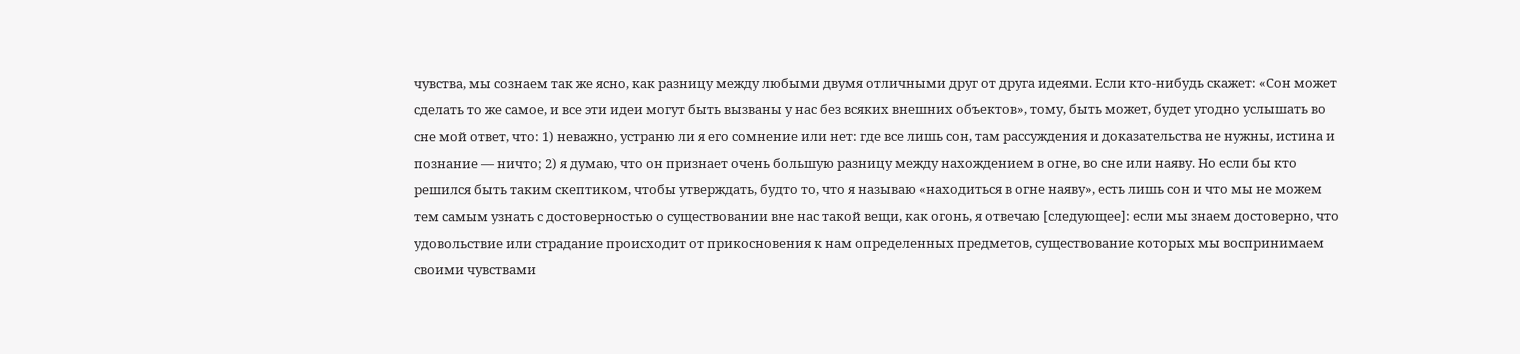чувства, мы сознаем так же ясно, как разницу между любыми двумя отличными друг от друга идеями. Если кто-нибудь скажет: «Сон может сделать то же самое, и все эти идеи могут быть вызваны у нас без всяких внешних объектов», тому, быть может, будет угодно услышать во сне мой ответ, что: 1) неважно, устраню ли я его сомнение или нет: где все лишь сон, там рассуждения и доказательства не нужны, истина и познание — ничто; 2) я думаю, что он признает очень большую разницу между нахождением в огне, во сне или наяву. Но если бы кто решился быть таким скептиком, чтобы утверждать, будто то, что я называю «находиться в огне наяву», есть лишь сон и что мы не можем тем самым узнать с достоверностью о существовании вне нас такой вещи, как огонь, я отвечаю [следующее]: если мы знаем достоверно, что удовольствие или страдание происходит от прикосновения к нам определенных предметов, существование которых мы воспринимаем своими чувствами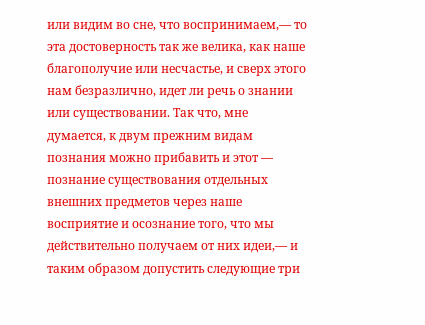или видим во сне, что воспринимаем,— то эта достоверность так же велика, как наше благополучие или несчастье, и сверх этого нам безразлично, идет ли речь о знании или существовании. Так что, мне думается, к двум прежним видам познания можно прибавить и этот — познание существования отдельных внешних предметов через наше восприятие и осознание того, что мы действительно получаем от них идеи,— и таким образом допустить следующие три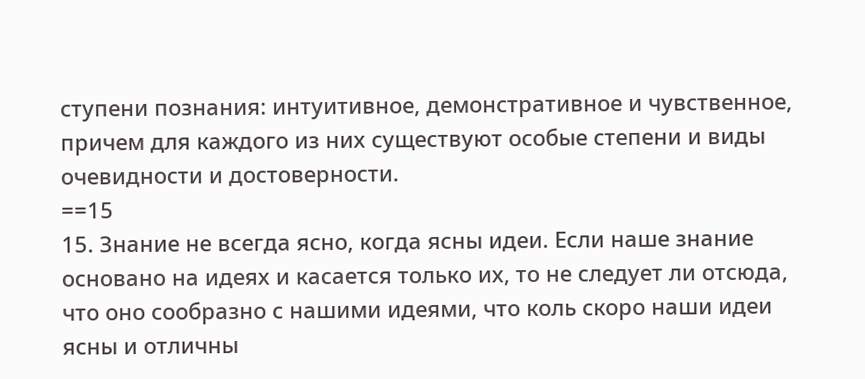ступени познания: интуитивное, демонстративное и чувственное, причем для каждого из них существуют особые степени и виды очевидности и достоверности.
==15
15. Знание не всегда ясно, когда ясны идеи. Если наше знание основано на идеях и касается только их, то не следует ли отсюда, что оно сообразно с нашими идеями, что коль скоро наши идеи ясны и отличны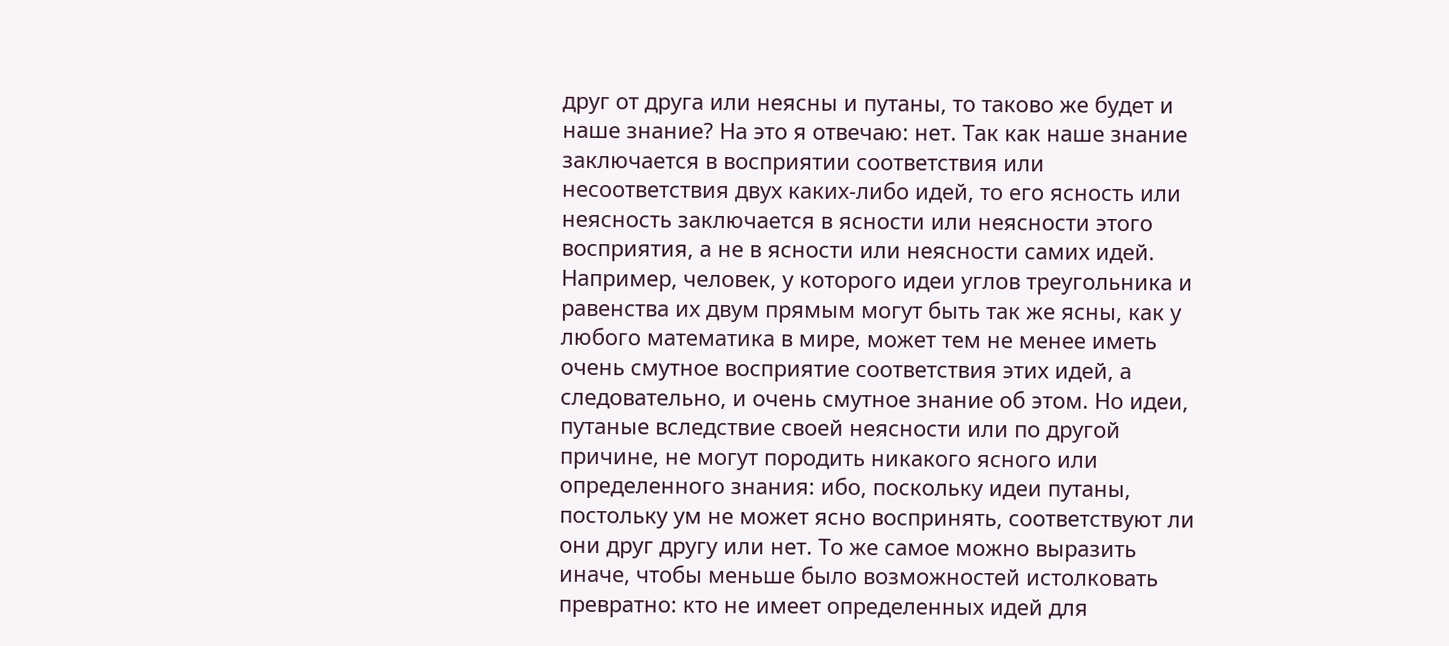друг от друга или неясны и путаны, то таково же будет и наше знание? На это я отвечаю: нет. Так как наше знание заключается в восприятии соответствия или несоответствия двух каких-либо идей, то его ясность или неясность заключается в ясности или неясности этого восприятия, а не в ясности или неясности самих идей. Например, человек, у которого идеи углов треугольника и равенства их двум прямым могут быть так же ясны, как у любого математика в мире, может тем не менее иметь очень смутное восприятие соответствия этих идей, а следовательно, и очень смутное знание об этом. Но идеи, путаные вследствие своей неясности или по другой причине, не могут породить никакого ясного или определенного знания: ибо, поскольку идеи путаны, постольку ум не может ясно воспринять, соответствуют ли они друг другу или нет. То же самое можно выразить иначе, чтобы меньше было возможностей истолковать превратно: кто не имеет определенных идей для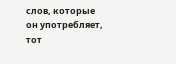слов, которые он употребляет, тот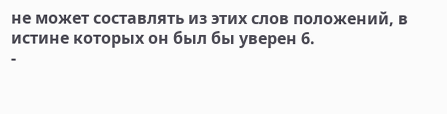не может составлять из этих слов положений, в истине которых он был бы уверен 6.
-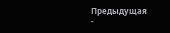Предыдущая
-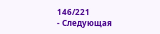146/221
- Следующая